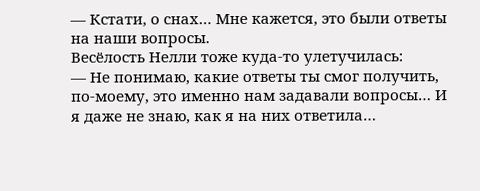— Кстати, о снах… Мне кажется, это были ответы на наши вопросы.
Весёлость Нелли тоже куда-то улетучилась:
— Не понимаю, какие ответы ты смог получить, по-моему, это именно нам задавали вопросы… И я даже не знаю, как я на них ответила…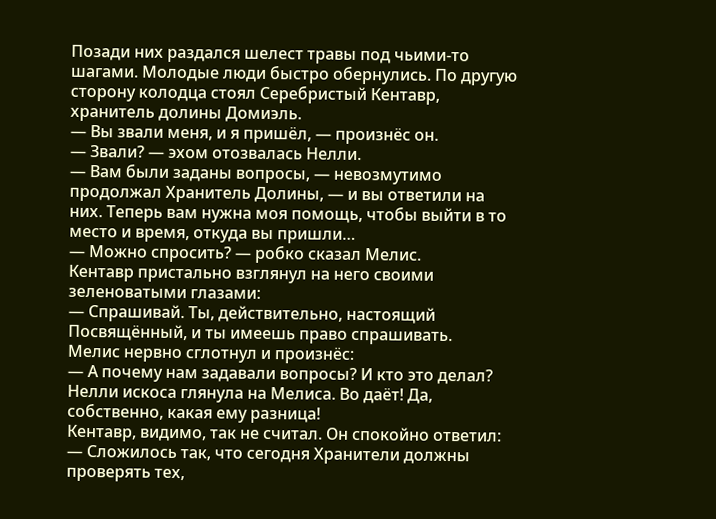Позади них раздался шелест травы под чьими-то шагами. Молодые люди быстро обернулись. По другую сторону колодца стоял Серебристый Кентавр, хранитель долины Домиэль.
— Вы звали меня, и я пришёл, — произнёс он.
— Звали? — эхом отозвалась Нелли.
— Вам были заданы вопросы, — невозмутимо продолжал Хранитель Долины, — и вы ответили на них. Теперь вам нужна моя помощь, чтобы выйти в то место и время, откуда вы пришли…
— Можно спросить? — робко сказал Мелис.
Кентавр пристально взглянул на него своими зеленоватыми глазами:
— Спрашивай. Ты, действительно, настоящий Посвящённый, и ты имеешь право спрашивать.
Мелис нервно сглотнул и произнёс:
— А почему нам задавали вопросы? И кто это делал?
Нелли искоса глянула на Мелиса. Во даёт! Да, собственно, какая ему разница!
Кентавр, видимо, так не считал. Он спокойно ответил:
— Сложилось так, что сегодня Хранители должны проверять тех,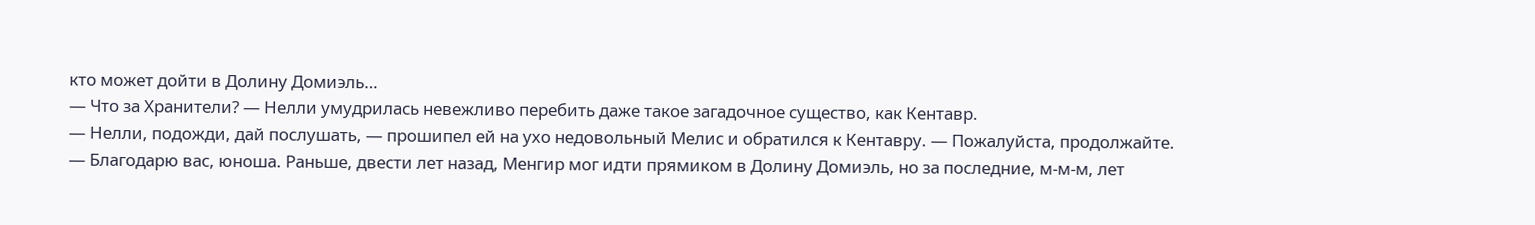кто может дойти в Долину Домиэль…
— Что за Хранители? — Нелли умудрилась невежливо перебить даже такое загадочное существо, как Кентавр.
— Нелли, подожди, дай послушать, — прошипел ей на ухо недовольный Мелис и обратился к Кентавру. — Пожалуйста, продолжайте.
— Благодарю вас, юноша. Раньше, двести лет назад, Менгир мог идти прямиком в Долину Домиэль, но за последние, м-м-м, лет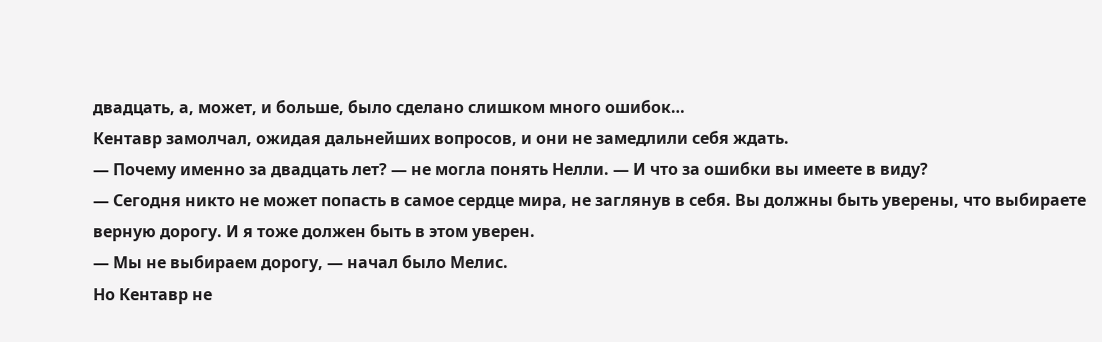двадцать, а, может, и больше, было сделано слишком много ошибок…
Кентавр замолчал, ожидая дальнейших вопросов, и они не замедлили себя ждать.
— Почему именно за двадцать лет? — не могла понять Нелли. — И что за ошибки вы имеете в виду?
— Сегодня никто не может попасть в самое сердце мира, не заглянув в себя. Вы должны быть уверены, что выбираете верную дорогу. И я тоже должен быть в этом уверен.
— Мы не выбираем дорогу, — начал было Мелис.
Но Кентавр не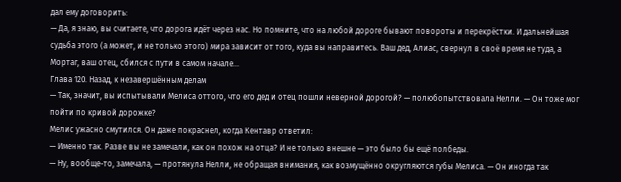дал ему договорить:
— Да, я знаю, вы считаете, что дорога идёт через нас. Но помните, что на любой дороге бывают повороты и перекрёстки. И дальнейшая судьба этого (а может, и не только этого) мира зависит от того, куда вы направитесь. Ваш дед, Алиас, свернул в своё время не туда, а Мортаг, ваш отец, сбился с пути в самом начале…
Глава 120. Назад, к незавершённым делам
— Так, значит, вы испытывали Мелиса оттого, что его дед и отец пошли неверной дорогой? — полюбопытствовала Нелли. — Он тоже мог пойти по кривой дорожке?
Мелис ужасно смутился. Он даже покраснел, когда Кентавр ответил:
— Именно так. Разве вы не замечали, как он похож на отца? И не только внешне — это было бы ещё полбеды.
— Ну, вообще-то, замечала, — протянула Нелли, не обращая внимания, как возмущённо округляются губы Мелиса. — Он иногда так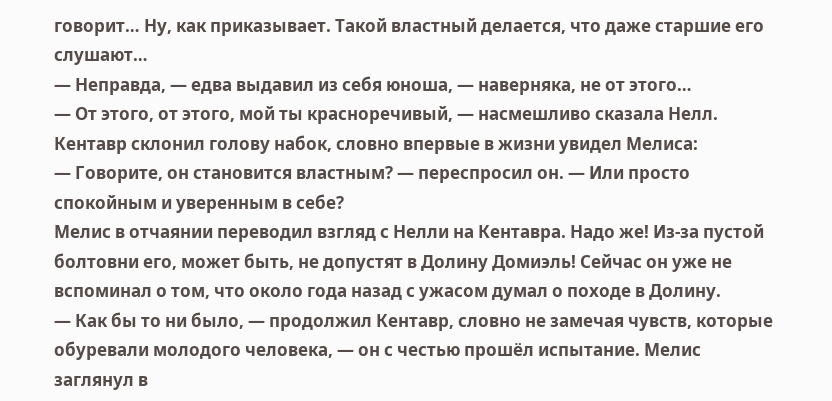говорит… Ну, как приказывает. Такой властный делается, что даже старшие его слушают…
— Неправда, — едва выдавил из себя юноша, — наверняка, не от этого…
— От этого, от этого, мой ты красноречивый, — насмешливо сказала Нелл.
Кентавр склонил голову набок, словно впервые в жизни увидел Мелиса:
— Говорите, он становится властным? — переспросил он. — Или просто спокойным и уверенным в себе?
Мелис в отчаянии переводил взгляд с Нелли на Кентавра. Надо же! Из-за пустой болтовни его, может быть, не допустят в Долину Домиэль! Сейчас он уже не вспоминал о том, что около года назад с ужасом думал о походе в Долину.
— Как бы то ни было, — продолжил Кентавр, словно не замечая чувств, которые обуревали молодого человека, — он с честью прошёл испытание. Мелис заглянул в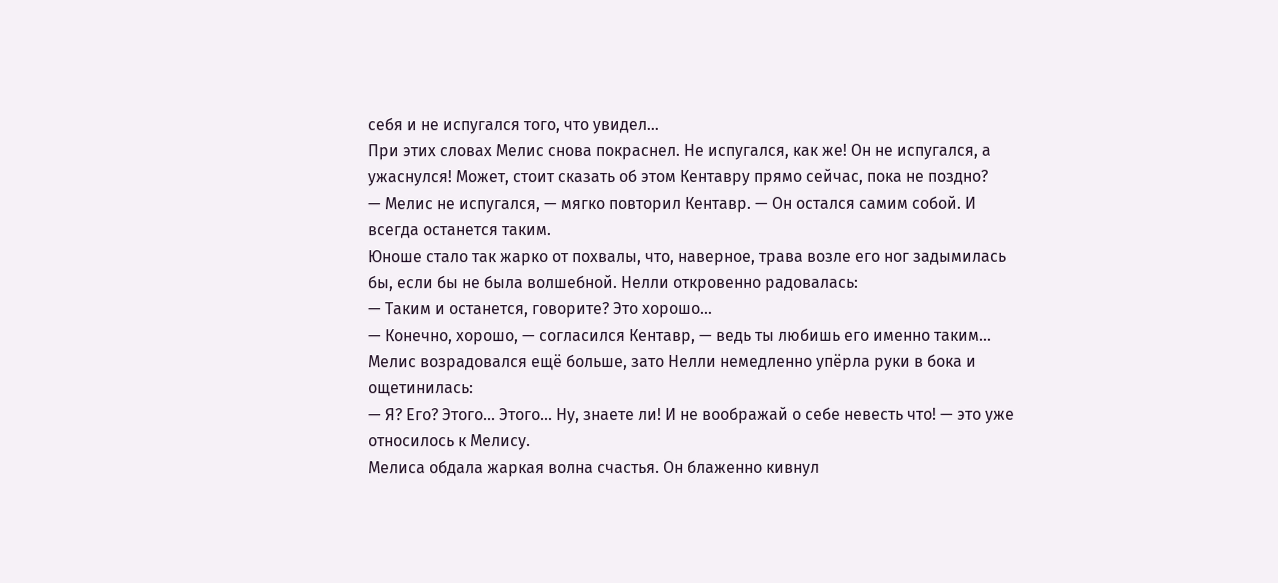себя и не испугался того, что увидел…
При этих словах Мелис снова покраснел. Не испугался, как же! Он не испугался, а ужаснулся! Может, стоит сказать об этом Кентавру прямо сейчас, пока не поздно?
— Мелис не испугался, — мягко повторил Кентавр. — Он остался самим собой. И всегда останется таким.
Юноше стало так жарко от похвалы, что, наверное, трава возле его ног задымилась бы, если бы не была волшебной. Нелли откровенно радовалась:
— Таким и останется, говорите? Это хорошо…
— Конечно, хорошо, — согласился Кентавр, — ведь ты любишь его именно таким…
Мелис возрадовался ещё больше, зато Нелли немедленно упёрла руки в бока и ощетинилась:
— Я? Его? Этого… Этого… Ну, знаете ли! И не воображай о себе невесть что! — это уже относилось к Мелису.
Мелиса обдала жаркая волна счастья. Он блаженно кивнул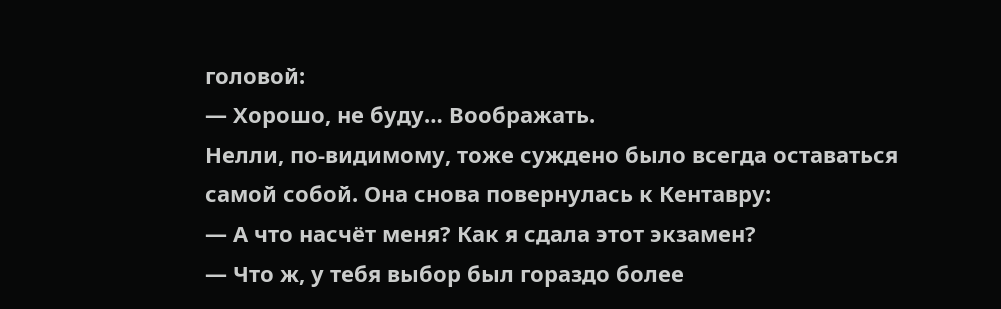головой:
— Хорошо, не буду… Воображать.
Нелли, по-видимому, тоже суждено было всегда оставаться самой собой. Она снова повернулась к Кентавру:
— А что насчёт меня? Как я сдала этот экзамен?
— Что ж, у тебя выбор был гораздо более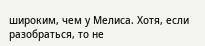широким, чем у Мелиса. Хотя, если разобраться, то не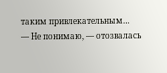таким привлекательным…
— Не понимаю, — отозвалась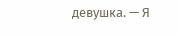девушка. — Я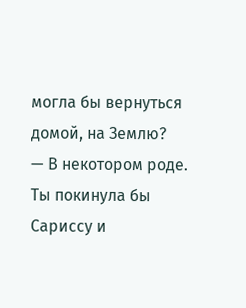могла бы вернуться домой, на Землю?
— В некотором роде. Ты покинула бы Сариссу и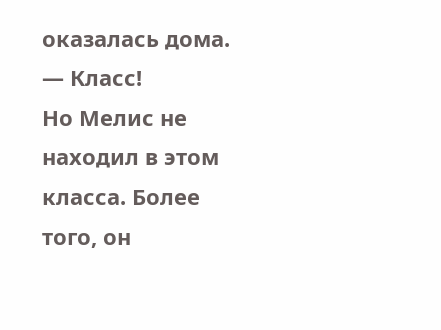оказалась дома.
— Класс!
Но Мелис не находил в этом класса. Более того, он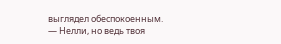выглядел обеспокоенным.
— Нелли, но ведь твоя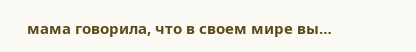мама говорила, что в своем мире вы…